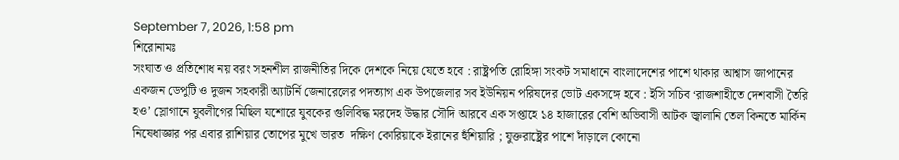September 7, 2026, 1:58 pm
শিরোনামঃ
সংঘাত ও প্রতিশোধ নয় বরং সহনশীল রাজনীতির দিকে দেশকে নিয়ে যেতে হবে : রাষ্ট্রপতি রোহিঙ্গা সংকট সমাধানে বাংলাদেশের পাশে থাকার আশ্বাস জাপানের একজন ডেপুটি ও দুজন সহকারী অ্যাটর্নি জেনারেলের পদত্যাগ এক উপজেলার সব ইউনিয়ন পরিষদের ভোট একসঙ্গে হবে : ইসি সচিব ‘রাজশাহীতে দেশবাসী তৈরি হও’ স্লোগানে যুবলীগের মিছিল যশোরে যুবকের গুলিবিদ্ধ মরদেহ উদ্ধার সৌদি আরবে এক সপ্তাহে ১৪ হাজারের বেশি অভিবাসী আটক জ্বালানি তেল কিনতে মার্কিন নিষেধাজ্ঞার পর এবার রাশিয়ার তোপের মুখে ভারত  দক্ষিণ কোরিয়াকে ইরানের হুঁশিয়ারি ; যুক্তরাষ্ট্রের পাশে দাঁড়ালে কোনো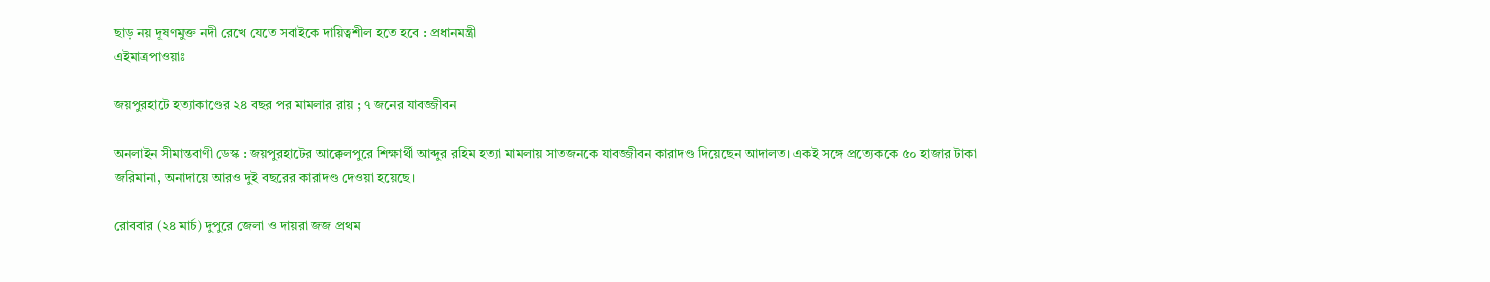ছাড় নয় দূষণমুক্ত নদী রেখে যেতে সবাইকে দায়িত্বশীল হতে হবে : প্রধানমন্ত্রী
এইমাত্রপাওয়াঃ

জয়পুরহাটে হত্যাকাণ্ডের ২৪ বছর পর মামলার রায় ; ৭ জনের যাবজ্জীবন

অনলাইন সীমান্তবাণী ডেস্ক : জয়পুরহাটের আক্কেলপুরে শিক্ষার্থী আব্দুর রহিম হত্যা মামলায় সাতজনকে যাবজ্জীবন কারাদণ্ড দিয়েছেন আদালত। একই সঙ্গে প্রত্যেককে ৫০ হাজার টাকা জরিমানা, অনাদায়ে আরও দুই বছরের কারাদণ্ড দেওয়া হয়েছে।

রোববার (২৪ মার্চ) দুপুরে জেলা ও দায়রা জজ প্রথম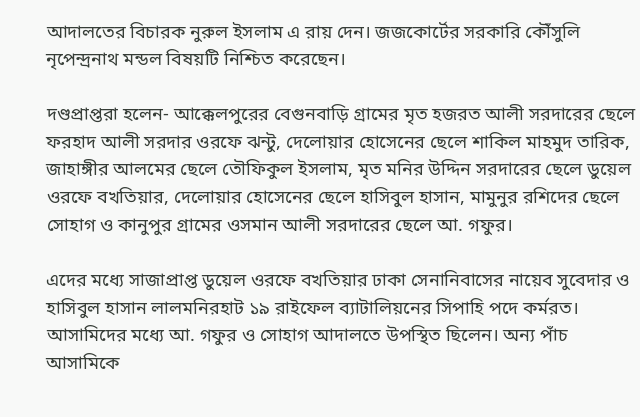আদালতের বিচারক নুরুল ইসলাম এ রায় দেন। জজকোর্টের সরকারি কৌঁসুলি নৃপেন্দ্রনাথ মন্ডল বিষয়টি নিশ্চিত করেছেন।

দণ্ডপ্রাপ্তরা হলেন- আক্কেলপুরের বেগুনবাড়ি গ্রামের মৃত হজরত আলী সরদারের ছেলে ফরহাদ আলী সরদার ওরফে ঝন্টু, দেলোয়ার হোসেনের ছেলে শাকিল মাহমুদ তারিক, জাহাঙ্গীর আলমের ছেলে তৌফিকুল ইসলাম, মৃত মনির উদ্দিন সরদারের ছেলে ডুয়েল ওরফে বখতিয়ার, দেলোয়ার হোসেনের ছেলে হাসিবুল হাসান, মামুনুর রশিদের ছেলে সোহাগ ও কানুপুর গ্রামের ওসমান আলী সরদারের ছেলে আ. গফুর।

এদের মধ্যে সাজাপ্রাপ্ত ডুয়েল ওরফে বখতিয়ার ঢাকা সেনানিবাসের নায়েব সুবেদার ও হাসিবুল হাসান লালমনিরহাট ১৯ রাইফেল ব্যাটালিয়নের সিপাহি পদে কর্মরত। আসামিদের মধ্যে আ. গফুর ও সোহাগ আদালতে উপস্থিত ছিলেন। অন্য পাঁচ আসামিকে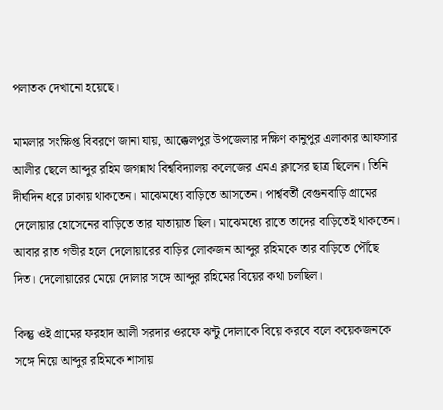পলাতক দেখানো হয়েছে।

মামলার সংক্ষিপ্ত বিবরণে জানা যায়, আক্কেলপুর উপজেলার দক্ষিণ কানুপুর এলাকার আফসার আলীর ছেলে আব্দুর রহিম জগন্নাথ বিশ্ববিদ্যালয় কলেজের এমএ ক্লাসের ছাত্র ছিলেন। তিনি দীর্ঘদিন ধরে ঢাকায় থাকতেন। মাঝেমধ্যে বাড়িতে আসতেন। পার্শ্ববর্তী বেগুনবাড়ি গ্রামের দেলোয়ার হোসেনের বাড়িতে তার যাতায়াত ছিল। মাঝেমধ্যে রাতে তাদের বাড়িতেই থাকতেন। আবার রাত গভীর হলে দেলোয়ারের বাড়ির লোকজন আব্দুর রহিমকে তার বাড়িতে পৌঁছে দিত। দেলোয়ারের মেয়ে দোলার সঙ্গে আব্দুর রহিমের বিয়ের কথা চলছিল।

কিন্তু ওই গ্রামের ফরহাদ আলী সরদার ওরফে ঝন্টু দোলাকে বিয়ে করবে বলে কয়েকজনকে সঙ্গে নিয়ে আব্দুর রহিমকে শাসায়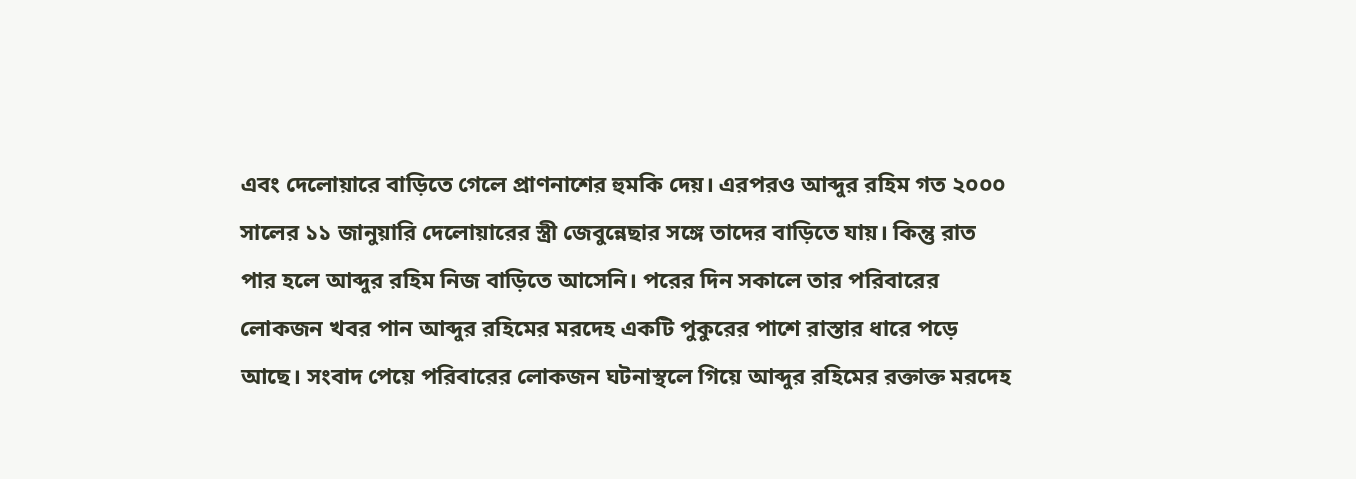এবং দেলোয়ারে বাড়িতে গেলে প্রাণনাশের হুমকি দেয়। এরপরও আব্দুর রহিম গত ২০০০ সালের ১১ জানুয়ারি দেলোয়ারের স্ত্রী জেবুন্নেছার সঙ্গে তাদের বাড়িতে যায়। কিন্তু রাত পার হলে আব্দুর রহিম নিজ বাড়িতে আসেনি। পরের দিন সকালে তার পরিবারের লোকজন খবর পান আব্দুর রহিমের মরদেহ একটি পুকুরের পাশে রাস্তার ধারে পড়ে আছে। সংবাদ পেয়ে পরিবারের লোকজন ঘটনাস্থলে গিয়ে আব্দুর রহিমের রক্তাক্ত মরদেহ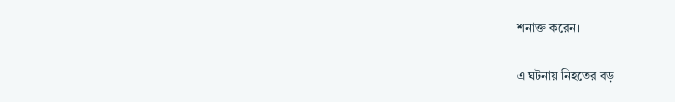শনাক্ত করেন।

এ ঘটনায় নিহতের বড়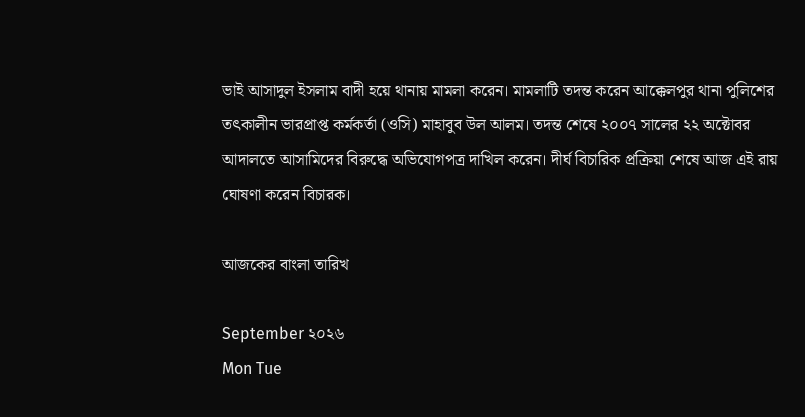ভাই আসাদুল ইসলাম বাদী হয়ে থানায় মামলা করেন। মামলাটি তদন্ত করেন আক্কেলপুর থানা পুলিশের তৎকালীন ভারপ্রাপ্ত কর্মকর্তা (ওসি) মাহাবুব উল আলম। তদন্ত শেষে ২০০৭ সালের ২২ অক্টোবর আদালতে আসামিদের বিরুদ্ধে অভিযোগপত্র দাখিল করেন। দীর্ঘ বিচারিক প্রক্রিয়া শেষে আজ এই রায় ঘোষণা করেন বিচারক।

আজকের বাংলা তারিখ

September ২০২৬
Mon Tue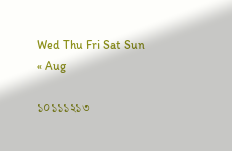Wed Thu Fri Sat Sun
« Aug

১০১১১২১৩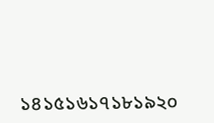১৪১৫১৬১৭১৮১৯২০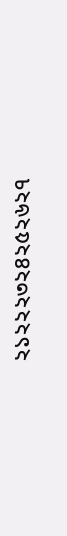২১২২২৩২৪২৫২৬২৭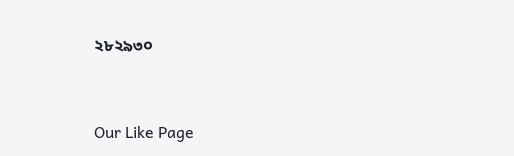২৮২৯৩০


Our Like Page